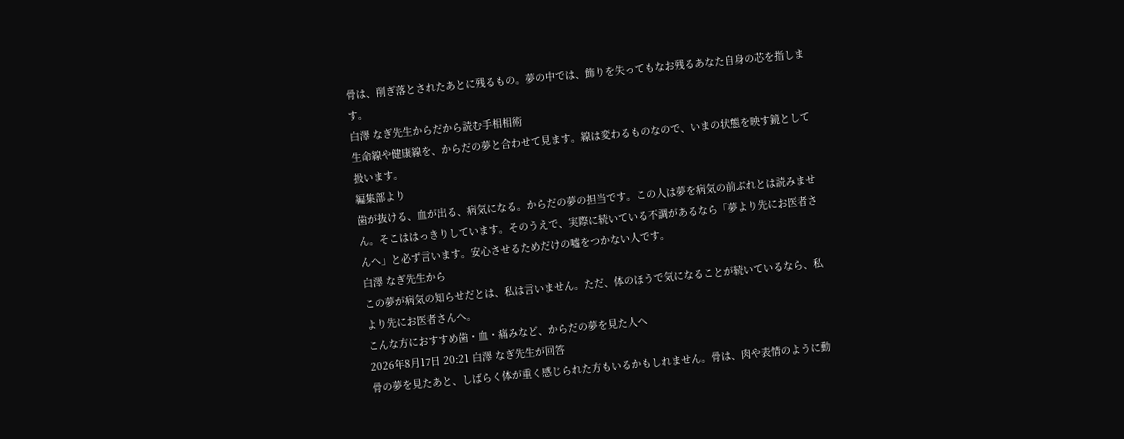骨は、削ぎ落とされたあとに残るもの。夢の中では、飾りを失ってもなお残るあなた自身の芯を指します。
白澤 なぎ先生からだから読む手相相術
生命線や健康線を、からだの夢と合わせて見ます。線は変わるものなので、いまの状態を映す鏡として扱います。
編集部より
歯が抜ける、血が出る、病気になる。からだの夢の担当です。この人は夢を病気の前ぶれとは読みません。そこははっきりしています。そのうえで、実際に続いている不調があるなら「夢より先にお医者さんへ」と必ず言います。安心させるためだけの嘘をつかない人です。
白澤 なぎ先生から
この夢が病気の知らせだとは、私は言いません。ただ、体のほうで気になることが続いているなら、私より先にお医者さんへ。
こんな方におすすめ歯・血・痛みなど、からだの夢を見た人へ
2026年8月17日 20:21 白澤 なぎ先生が回答
骨の夢を見たあと、しばらく体が重く感じられた方もいるかもしれません。骨は、肉や表情のように動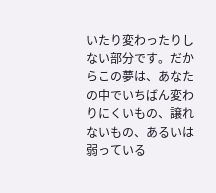いたり変わったりしない部分です。だからこの夢は、あなたの中でいちばん変わりにくいもの、譲れないもの、あるいは弱っている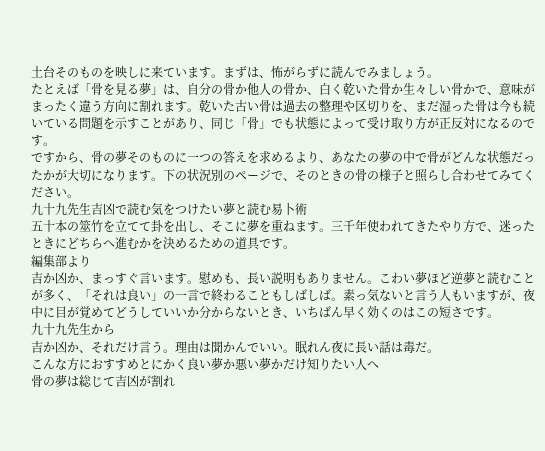土台そのものを映しに来ています。まずは、怖がらずに読んでみましょう。
たとえば「骨を見る夢」は、自分の骨か他人の骨か、白く乾いた骨か生々しい骨かで、意味がまったく違う方向に割れます。乾いた古い骨は過去の整理や区切りを、まだ湿った骨は今も続いている問題を示すことがあり、同じ「骨」でも状態によって受け取り方が正反対になるのです。
ですから、骨の夢そのものに一つの答えを求めるより、あなたの夢の中で骨がどんな状態だったかが大切になります。下の状況別のページで、そのときの骨の様子と照らし合わせてみてください。
九十九先生吉凶で読む気をつけたい夢と読む易卜術
五十本の筮竹を立てて卦を出し、そこに夢を重ねます。三千年使われてきたやり方で、迷ったときにどちらへ進むかを決めるための道具です。
編集部より
吉か凶か、まっすぐ言います。慰めも、長い説明もありません。こわい夢ほど逆夢と読むことが多く、「それは良い」の一言で終わることもしばしば。素っ気ないと言う人もいますが、夜中に目が覚めてどうしていいか分からないとき、いちばん早く効くのはこの短さです。
九十九先生から
吉か凶か、それだけ言う。理由は聞かんでいい。眠れん夜に長い話は毒だ。
こんな方におすすめとにかく良い夢か悪い夢かだけ知りたい人へ
骨の夢は総じて吉凶が割れ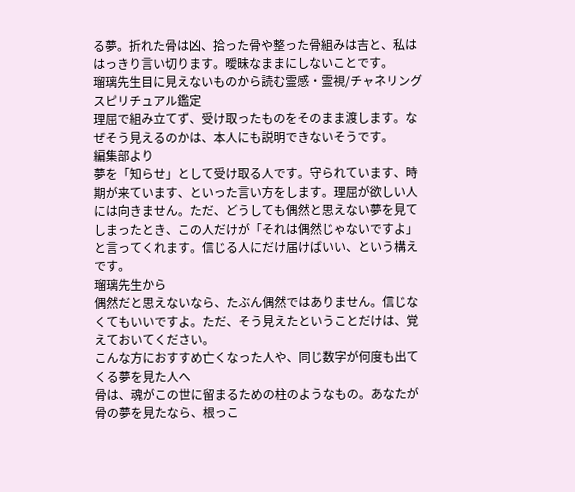る夢。折れた骨は凶、拾った骨や整った骨組みは吉と、私ははっきり言い切ります。曖昧なままにしないことです。
瑠璃先生目に見えないものから読む霊感・霊視/チャネリングスピリチュアル鑑定
理屈で組み立てず、受け取ったものをそのまま渡します。なぜそう見えるのかは、本人にも説明できないそうです。
編集部より
夢を「知らせ」として受け取る人です。守られています、時期が来ています、といった言い方をします。理屈が欲しい人には向きません。ただ、どうしても偶然と思えない夢を見てしまったとき、この人だけが「それは偶然じゃないですよ」と言ってくれます。信じる人にだけ届けばいい、という構えです。
瑠璃先生から
偶然だと思えないなら、たぶん偶然ではありません。信じなくてもいいですよ。ただ、そう見えたということだけは、覚えておいてください。
こんな方におすすめ亡くなった人や、同じ数字が何度も出てくる夢を見た人へ
骨は、魂がこの世に留まるための柱のようなもの。あなたが骨の夢を見たなら、根っこ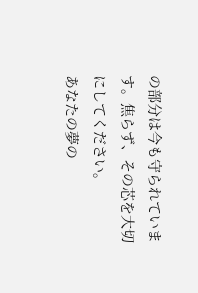の部分は今も守られています。焦らず、その芯を大切にしてください。
あなたの夢の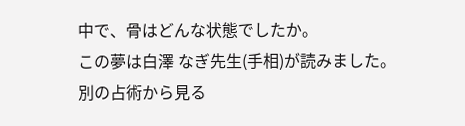中で、骨はどんな状態でしたか。
この夢は白澤 なぎ先生(手相)が読みました。 別の占術から見る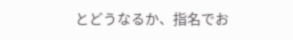とどうなるか、指名でお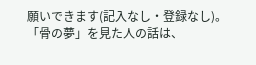願いできます(記入なし・登録なし)。
「骨の夢」を見た人の話は、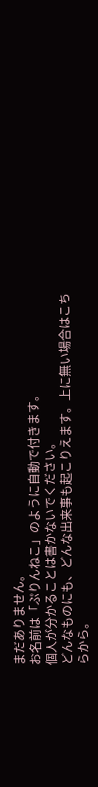まだありません。
お名前は「ぷりんねこ」のように自動で付きます。
個人が分かることは書かないでください。
どんなものにも、どんな出来事も起こりえます。上に無い場合はこちらから。